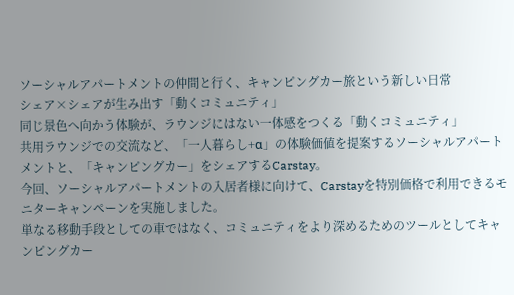ソーシャルアパートメントの仲間と行く、キャンピングカー旅という新しい日常
シェア×シェアが生み出す「動くコミュニティ」
同じ景色へ向かう体験が、ラウンジにはない一体感をつくる「動くコミュニティ」
共用ラウンジでの交流など、「一人暮らし+α」の体験価値を提案するソーシャルアパートメントと、「キャンピングカー」をシェアするCarstay。
今回、ソーシャルアパートメントの入居者様に向けて、Carstayを特別価格で利用できるモニターキャンペーンを実施しました。
単なる移動手段としての車ではなく、コミュニティをより深めるためのツールとしてキャンピングカー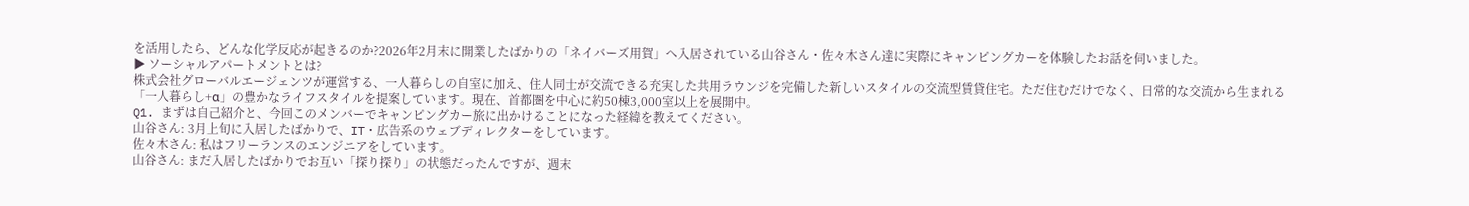を活用したら、どんな化学反応が起きるのか?2026年2月末に開業したばかりの「ネイバーズ用賀」へ入居されている山谷さん・佐々木さん達に実際にキャンピングカーを体験したお話を伺いました。
▶ ソーシャルアパートメントとは?
株式会社グローバルエージェンツが運営する、一人暮らしの自室に加え、住人同士が交流できる充実した共用ラウンジを完備した新しいスタイルの交流型賃貸住宅。ただ住むだけでなく、日常的な交流から生まれる「一人暮らし+α」の豊かなライフスタイルを提案しています。現在、首都圏を中心に約50棟3,000室以上を展開中。
Q1. まずは自己紹介と、今回このメンバーでキャンピングカー旅に出かけることになった経緯を教えてください。
山谷さん: 3月上旬に入居したばかりで、IT・広告系のウェブディレクターをしています。
佐々木さん: 私はフリーランスのエンジニアをしています。
山谷さん: まだ入居したばかりでお互い「探り探り」の状態だったんですが、週末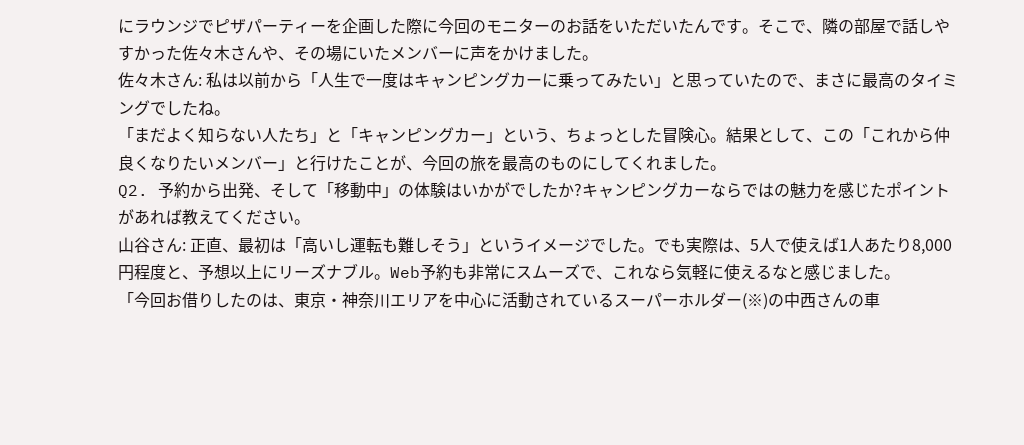にラウンジでピザパーティーを企画した際に今回のモニターのお話をいただいたんです。そこで、隣の部屋で話しやすかった佐々木さんや、その場にいたメンバーに声をかけました。
佐々木さん: 私は以前から「人生で一度はキャンピングカーに乗ってみたい」と思っていたので、まさに最高のタイミングでしたね。
「まだよく知らない人たち」と「キャンピングカー」という、ちょっとした冒険心。結果として、この「これから仲良くなりたいメンバー」と行けたことが、今回の旅を最高のものにしてくれました。
Q2. 予約から出発、そして「移動中」の体験はいかがでしたか?キャンピングカーならではの魅力を感じたポイントがあれば教えてください。
山谷さん: 正直、最初は「高いし運転も難しそう」というイメージでした。でも実際は、5人で使えば1人あたり8,000円程度と、予想以上にリーズナブル。Web予約も非常にスムーズで、これなら気軽に使えるなと感じました。
「今回お借りしたのは、東京・神奈川エリアを中心に活動されているスーパーホルダー(※)の中西さんの車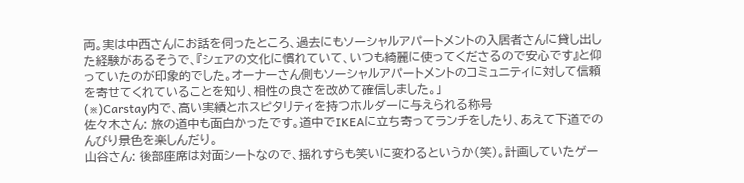両。実は中西さんにお話を伺ったところ、過去にもソーシャルアパートメントの入居者さんに貸し出した経験があるそうで、『シェアの文化に慣れていて、いつも綺麗に使ってくださるので安心です』と仰っていたのが印象的でした。オーナーさん側もソーシャルアパートメントのコミュニティに対して信頼を寄せてくれていることを知り、相性の良さを改めて確信しました。」
(※)Carstay内で、高い実績とホスピタリティを持つホルダーに与えられる称号
佐々木さん: 旅の道中も面白かったです。道中でIKEAに立ち寄ってランチをしたり、あえて下道でのんびり景色を楽しんだり。
山谷さん: 後部座席は対面シートなので、揺れすらも笑いに変わるというか(笑)。計画していたゲー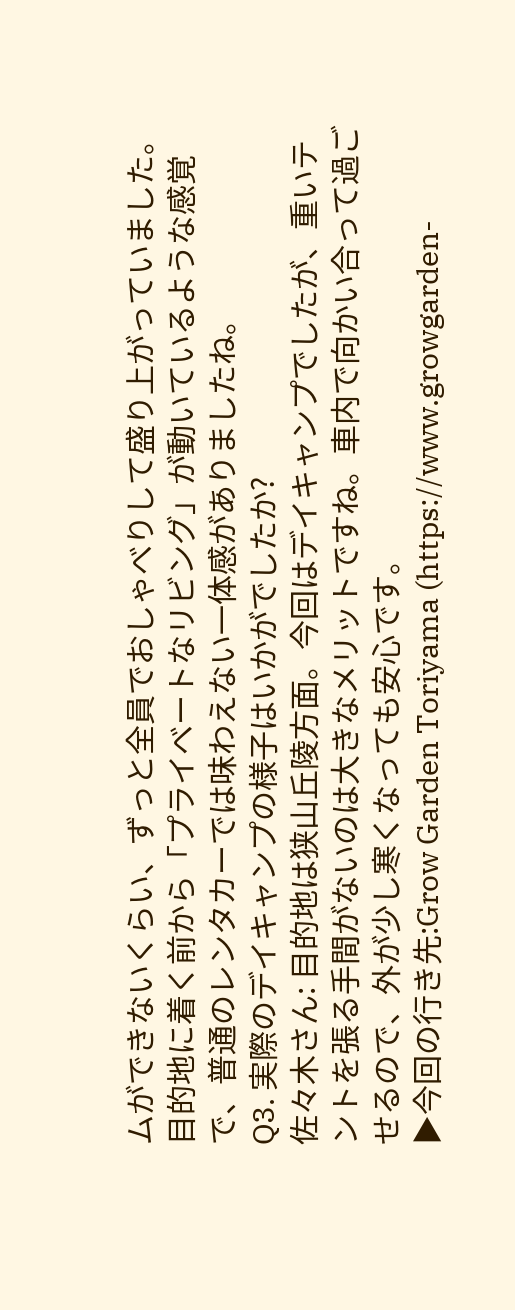ムができないくらい、ずっと全員でおしゃべりして盛り上がっていました。目的地に着く前から「プライベートなリビング」が動いているような感覚で、普通のレンタカーでは味わえない一体感がありましたね。
Q3. 実際のデイキャンプの様子はいかがでしたか?
佐々木さん: 目的地は狭山丘陵方面。今回はデイキャンプでしたが、重いテントを張る手間がないのは大きなメリットですね。車内で向かい合って過ごせるので、外が少し寒くなっても安心です。
▶今回の行き先:Grow Garden Toriyama (https://www.growgarden-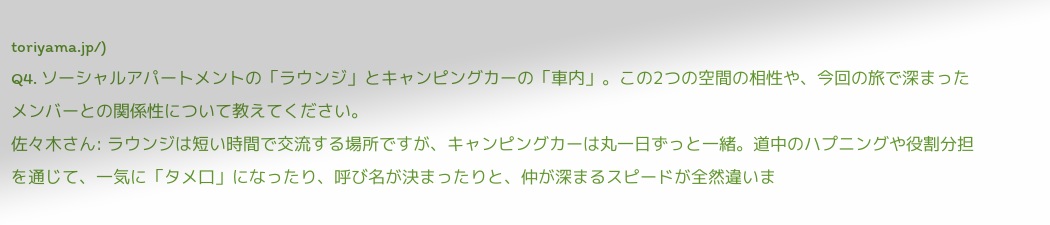toriyama.jp/)
Q4. ソーシャルアパートメントの「ラウンジ」とキャンピングカーの「車内」。この2つの空間の相性や、今回の旅で深まったメンバーとの関係性について教えてください。
佐々木さん: ラウンジは短い時間で交流する場所ですが、キャンピングカーは丸一日ずっと一緒。道中のハプニングや役割分担を通じて、一気に「タメ口」になったり、呼び名が決まったりと、仲が深まるスピードが全然違いま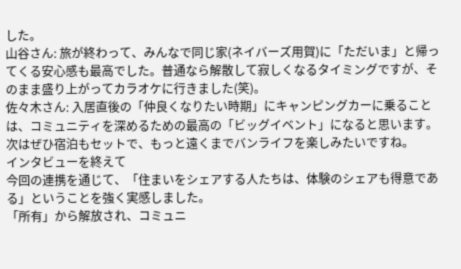した。
山谷さん: 旅が終わって、みんなで同じ家(ネイバーズ用賀)に「ただいま」と帰ってくる安心感も最高でした。普通なら解散して寂しくなるタイミングですが、そのまま盛り上がってカラオケに行きました(笑)。
佐々木さん: 入居直後の「仲良くなりたい時期」にキャンピングカーに乗ることは、コミュニティを深めるための最高の「ビッグイベント」になると思います。次はぜひ宿泊もセットで、もっと遠くまでバンライフを楽しみたいですね。
インタビューを終えて
今回の連携を通じて、「住まいをシェアする人たちは、体験のシェアも得意である」ということを強く実感しました。
「所有」から解放され、コミュニ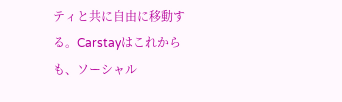ティと共に自由に移動する。Carstayはこれからも、ソーシャル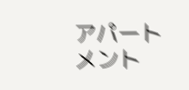アパートメント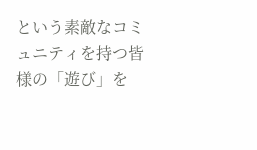という素敵なコミュニティを持つ皆様の「遊び」を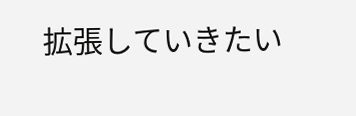拡張していきたい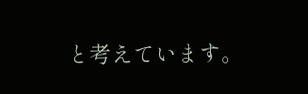と考えています。